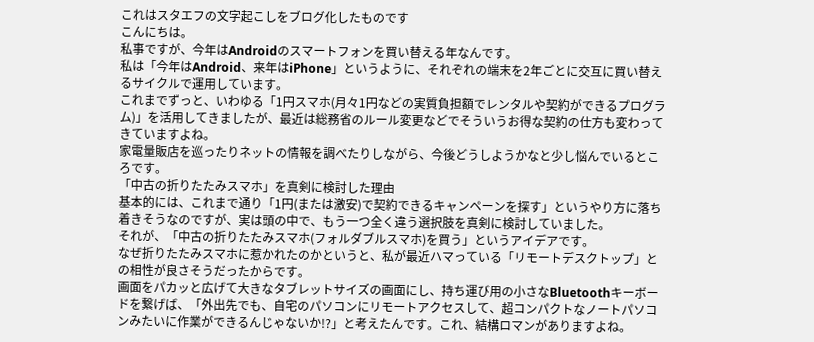これはスタエフの文字起こしをブログ化したものです
こんにちは。
私事ですが、今年はAndroidのスマートフォンを買い替える年なんです。
私は「今年はAndroid、来年はiPhone」というように、それぞれの端末を2年ごとに交互に買い替えるサイクルで運用しています。
これまでずっと、いわゆる「1円スマホ(月々1円などの実質負担額でレンタルや契約ができるプログラム)」を活用してきましたが、最近は総務省のルール変更などでそういうお得な契約の仕方も変わってきていますよね。
家電量販店を巡ったりネットの情報を調べたりしながら、今後どうしようかなと少し悩んでいるところです。
「中古の折りたたみスマホ」を真剣に検討した理由
基本的には、これまで通り「1円(または激安)で契約できるキャンペーンを探す」というやり方に落ち着きそうなのですが、実は頭の中で、もう一つ全く違う選択肢を真剣に検討していました。
それが、「中古の折りたたみスマホ(フォルダブルスマホ)を買う」というアイデアです。
なぜ折りたたみスマホに惹かれたのかというと、私が最近ハマっている「リモートデスクトップ」との相性が良さそうだったからです。
画面をパカッと広げて大きなタブレットサイズの画面にし、持ち運び用の小さなBluetoothキーボードを繋げば、「外出先でも、自宅のパソコンにリモートアクセスして、超コンパクトなノートパソコンみたいに作業ができるんじゃないか!?」と考えたんです。これ、結構ロマンがありますよね。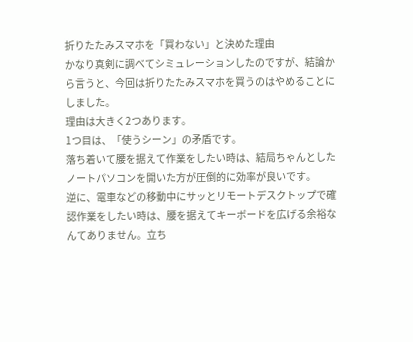折りたたみスマホを「買わない」と決めた理由
かなり真剣に調べてシミュレーションしたのですが、結論から言うと、今回は折りたたみスマホを買うのはやめることにしました。
理由は大きく2つあります。
1つ目は、「使うシーン」の矛盾です。
落ち着いて腰を据えて作業をしたい時は、結局ちゃんとしたノートパソコンを開いた方が圧倒的に効率が良いです。
逆に、電車などの移動中にサッとリモートデスクトップで確認作業をしたい時は、腰を据えてキーボードを広げる余裕なんてありません。立ち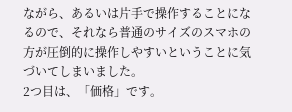ながら、あるいは片手で操作することになるので、それなら普通のサイズのスマホの方が圧倒的に操作しやすいということに気づいてしまいました。
2つ目は、「価格」です。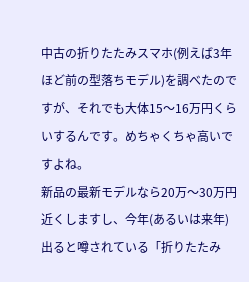中古の折りたたみスマホ(例えば3年ほど前の型落ちモデル)を調べたのですが、それでも大体15〜16万円くらいするんです。めちゃくちゃ高いですよね。
新品の最新モデルなら20万〜30万円近くしますし、今年(あるいは来年)出ると噂されている「折りたたみ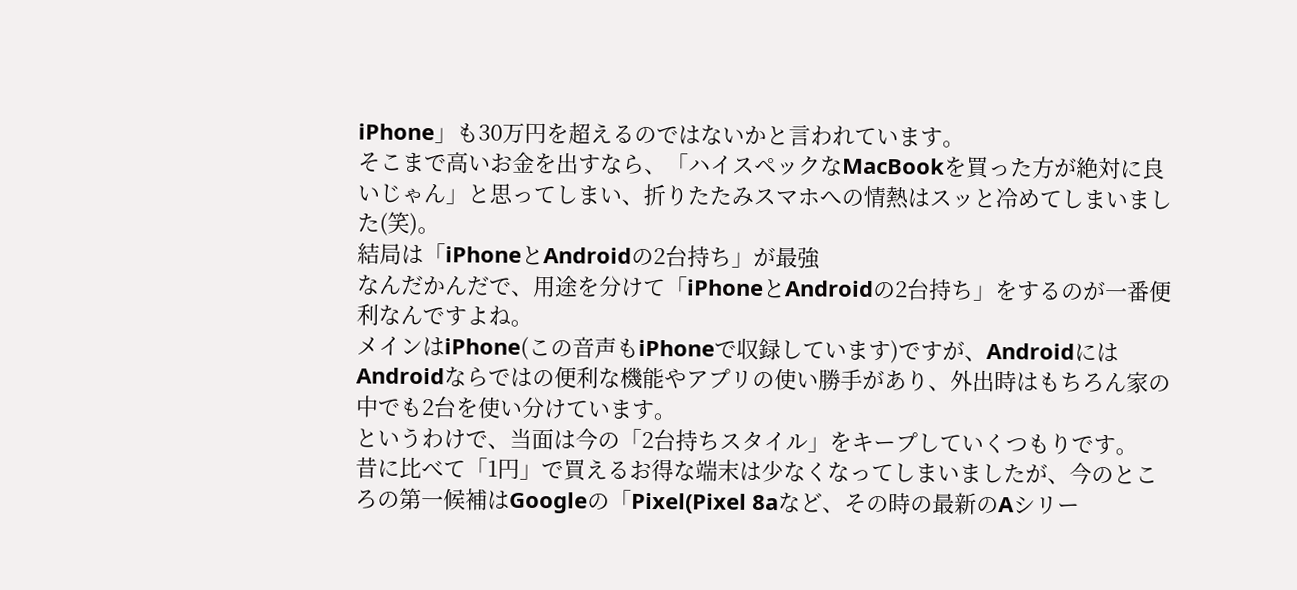iPhone」も30万円を超えるのではないかと言われています。
そこまで高いお金を出すなら、「ハイスペックなMacBookを買った方が絶対に良いじゃん」と思ってしまい、折りたたみスマホへの情熱はスッと冷めてしまいました(笑)。
結局は「iPhoneとAndroidの2台持ち」が最強
なんだかんだで、用途を分けて「iPhoneとAndroidの2台持ち」をするのが一番便利なんですよね。
メインはiPhone(この音声もiPhoneで収録しています)ですが、AndroidにはAndroidならではの便利な機能やアプリの使い勝手があり、外出時はもちろん家の中でも2台を使い分けています。
というわけで、当面は今の「2台持ちスタイル」をキープしていくつもりです。
昔に比べて「1円」で買えるお得な端末は少なくなってしまいましたが、今のところの第一候補はGoogleの「Pixel(Pixel 8aなど、その時の最新のAシリー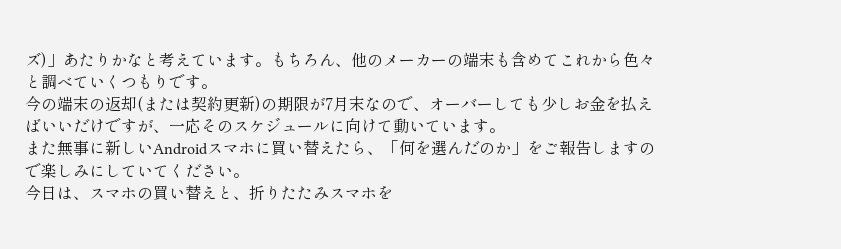ズ)」あたりかなと考えています。もちろん、他のメーカーの端末も含めてこれから色々と調べていくつもりです。
今の端末の返却(または契約更新)の期限が7月末なので、オーバーしても少しお金を払えばいいだけですが、一応そのスケジュールに向けて動いています。
また無事に新しいAndroidスマホに買い替えたら、「何を選んだのか」をご報告しますので楽しみにしていてください。
今日は、スマホの買い替えと、折りたたみスマホを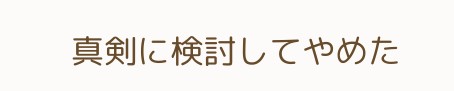真剣に検討してやめた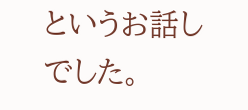というお話しでした。